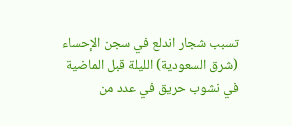تسبب شجار اندلع في سجن الإحساء (شرق السعودية) الليلة قبل الماضية في نشوب حريق في عدد من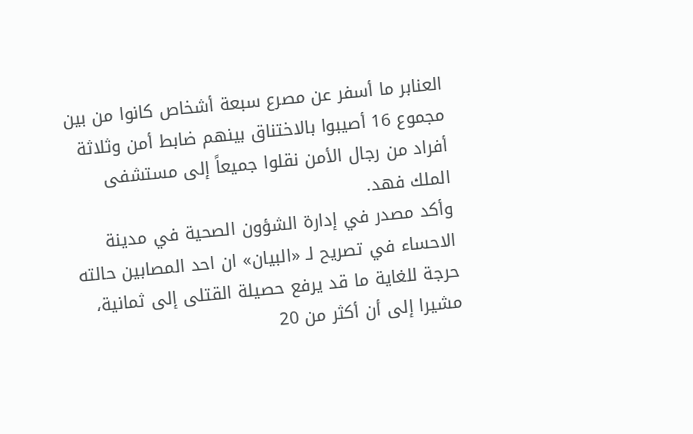العنابر ما أسفر عن مصرع سبعة أشخاص كانوا من بين مجموع 16 أصيبوا بالاختناق بينهم ضابط أمن وثلاثة أفراد من رجال الأمن نقلوا جميعاً إلى مستشفى الملك فهد.
وأكد مصدر في إدارة الشؤون الصحية في مدينة الاحساء في تصريح لـ «البيان» ان احد المصابين حالته حرجة للغاية ما قد يرفع حصيلة القتلى إلى ثمانية، مشيرا إلى أن أكثر من 20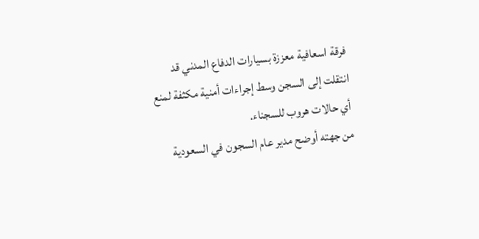فرقة اسعافية معززة بسيارات الدفاع المدني قد انتقلت إلى السجن وسط إجراءات أمنية مكثفة لمنع أي حالات هروب للسجناء.
من جهته أوضح مدير عام السجون في السعودية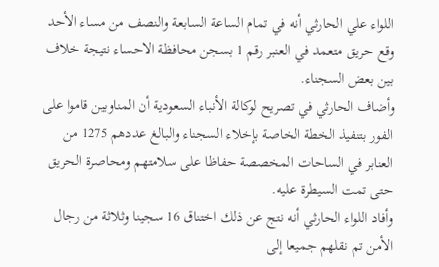اللواء علي الحارثي أنه في تمام الساعة السابعة والنصف من مساء الأحد وقع حريق متعمد في العنبر رقم 1 بسجن محافظة الاحساء نتيجة خلاف بين بعض السجناء.
وأضاف الحارثي في تصريح لوكالة الأنباء السعودية أن المناوبين قاموا على الفور بتنفيذ الخطة الخاصة بإخلاء السجناء والبالغ عددهم 1275 من العنابر في الساحات المخصصة حفاظا على سلامتهم ومحاصرة الحريق حتى تمت السيطرة عليه.
وأفاد اللواء الحارثي أنه نتج عن ذلك اختناق 16 سجينا وثلاثة من رجال الأمن تم نقلهم جميعا إلى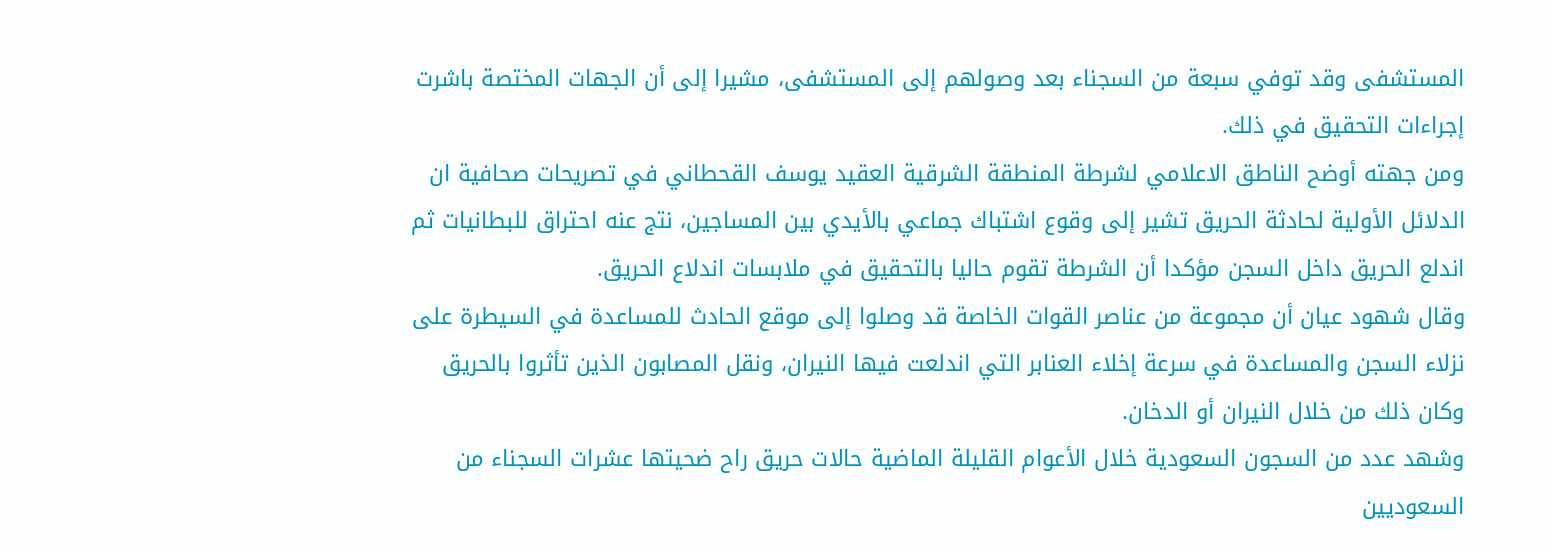المستشفى وقد توفي سبعة من السجناء بعد وصولهم إلى المستشفى، مشيرا إلى أن الجهات المختصة باشرت إجراءات التحقيق في ذلك.
ومن جهته أوضح الناطق الاعلامي لشرطة المنطقة الشرقية العقيد يوسف القحطاني في تصريحات صحافية ان الدلائل الأولية لحادثة الحريق تشير إلى وقوع اشتباك جماعي بالأيدي بين المساجين، نتج عنه احتراق للبطانيات ثم اندلع الحريق داخل السجن مؤكدا أن الشرطة تقوم حاليا بالتحقيق في ملابسات اندلاع الحريق.
وقال شهود عيان أن مجموعة من عناصر القوات الخاصة قد وصلوا إلى موقع الحادث للمساعدة في السيطرة على نزلاء السجن والمساعدة في سرعة إخلاء العنابر التي اندلعت فيها النيران، ونقل المصابون الذين تأثروا بالحريق وكان ذلك من خلال النيران أو الدخان.
وشهد عدد من السجون السعودية خلال الأعوام القليلة الماضية حالات حريق راح ضحيتها عشرات السجناء من السعوديين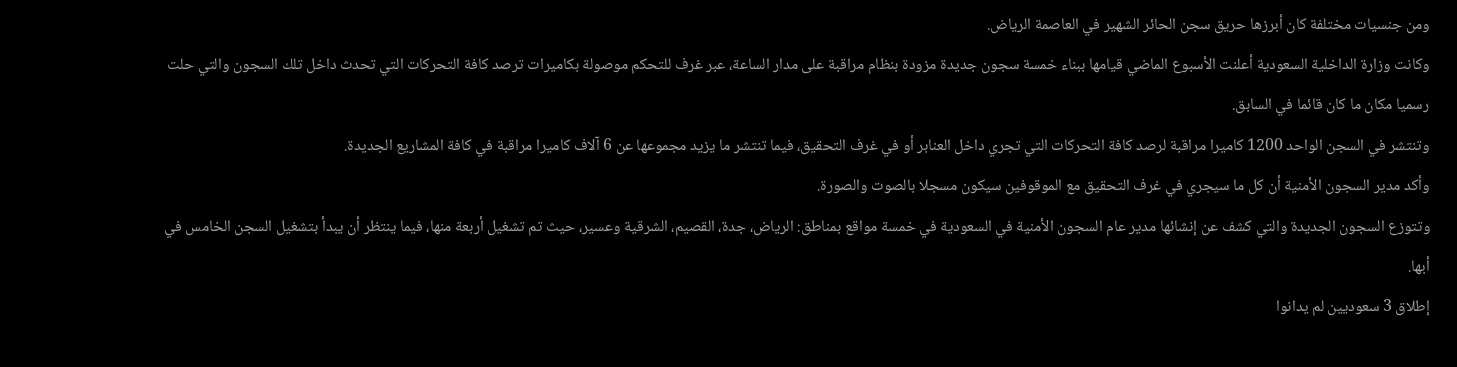ومن جنسيات مختلفة كان أبرزها حريق سجن الحائر الشهير في العاصمة الرياض.
وكانت وزارة الداخلية السعودية أعلنت الأسبوع الماضي قيامها ببناء خمسة سجون جديدة مزودة بنظام مراقبة على مدار الساعة، عبر غرف للتحكم موصولة بكاميرات ترصد كافة التحركات التي تحدث داخل تلك السجون والتي حلت رسميا مكان ما كان قائما في السابق.
وتنتشر في السجن الواحد 1200 كاميرا مراقبة لرصد كافة التحركات التي تجري داخل العنابر أو في غرف التحقيق، فيما تنتشر ما يزيد مجموعها عن 6 آلاف كاميرا مراقبة في كافة المشاريع الجديدة.
وأكد مدير السجون الأمنية أن كل ما سيجري في غرف التحقيق مع الموقوفين سيكون مسجلا بالصوت والصورة.
وتتوزع السجون الجديدة والتي كشف عن إنشائها مدير عام السجون الأمنية في السعودية في خمسة مواقع بمناطق: الرياض، جدة، القصيم، الشرقية وعسير، حيث تم تشغيل أربعة منها، فيما ينتظر أن يبدأ بتشغيل السجن الخامس في أبها.
إطلاق 3 سعوديين لم يدانوا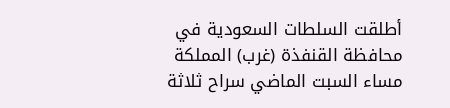أطلقت السلطات السعودية في محافظة القنفذة (غرب) المملكة مساء السبت الماضي سراح ثلاثة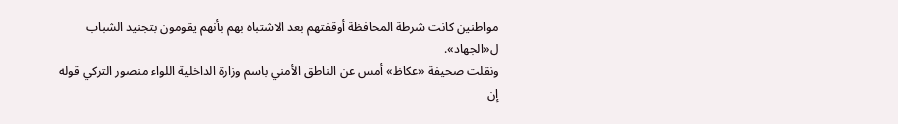مواطنين كانت شرطة المحافظة أوقفتهم بعد الاشتباه بهم بأنهم يقومون بتجنيد الشباب ل«الجهاد».
ونقلت صحيفة «عكاظ» أمس عن الناطق الأمني باسم وزارة الداخلية اللواء منصور التركي قوله إن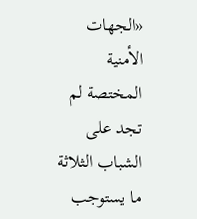«الجهات الأمنية المختصة لم تجد على الشباب الثلاثة ما يستوجب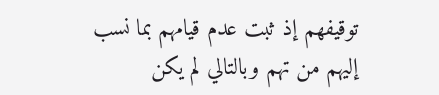توقيفهم إذ ثبت عدم قيامهم بما نسب إليهم من تهم وبالتالي لم يكن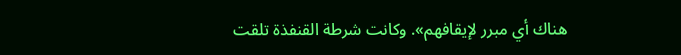هناك أي مبرر لإيقافهم». وكانت شرطة القنفذة تلقت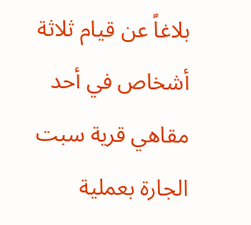بلاغاً عن قيام ثلاثة أشخاص في أحد مقاهي قرية سبت الجارة بعملية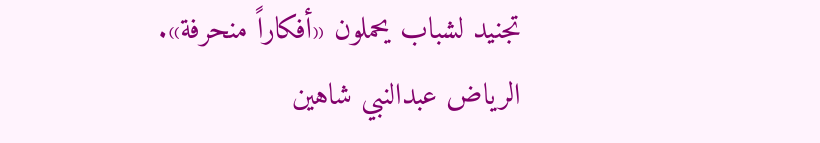تجنيد لشباب يحملون «أفكاراً منحرفة».
الرياض عبدالنبي شاهين